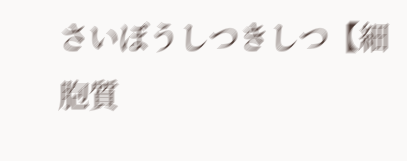さいぼうしつきしつ【細胞質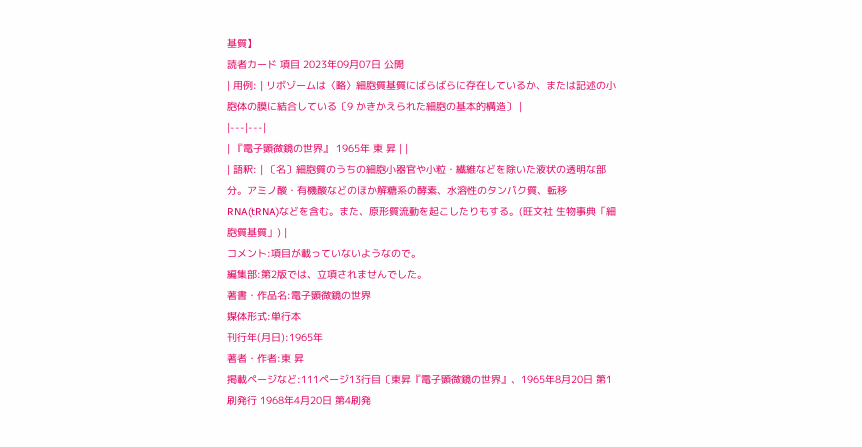基質】
読者カード 項目 2023年09月07日 公開
| 用例: | リボゾームは〈略〉細胞質基質にばらばらに存在しているか、または記述の小胞体の膜に結合している〔9 かきかえられた細胞の基本的構造〕 |
|---|---|
| 『電子顕微鏡の世界』 1965年 東 昇 | |
| 語釈: | 〔名〕細胞質のうちの細胞小器官や小粒・繊維などを除いた液状の透明な部分。アミノ酸・有機酸などのほか解糖系の酵素、水溶性のタンパク質、転移RNA(tRNA)などを含む。また、原形質流動を起こしたりもする。(旺文社 生物事典「細胞質基質」) |
コメント:項目が載っていないようなので。
編集部:第2版では、立項されませんでした。
著書・作品名:電子顕微鏡の世界
媒体形式:単行本
刊行年(月日):1965年
著者・作者:東 昇
掲載ページなど:111ページ13行目〔東昇『電子顕微鏡の世界』、1965年8月20日 第1刷発行 1968年4月20日 第4刷発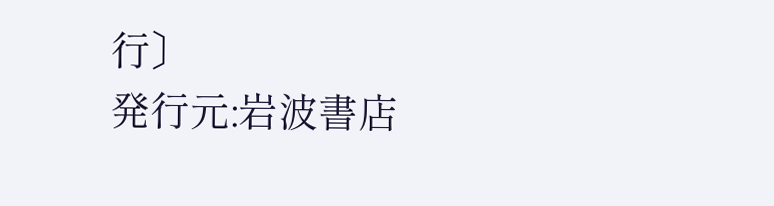行〕
発行元:岩波書店